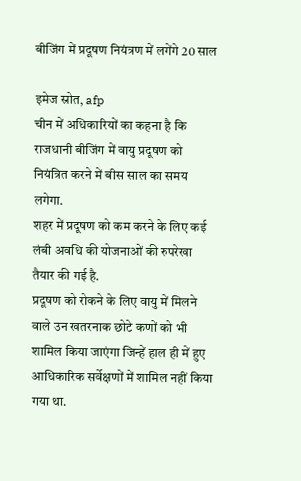बीजिंग में प्रदूषण नियंत्रण में लगेंगे 20 साल

इमेज स्रोत, afp
चीन में अधिकारियों का कहना है कि राजधानी बीजिंग में वायु प्रदूषण को नियंत्रित करने में बीस साल का समय लगेगा.
शहर में प्रदूषण को कम करने के लिए कई लंबी अवधि की योजनाओं की रुपरेखा तैयार की गई है.
प्रदूषण को रोकने के लिए वायु में मिलने वाले उन खतरनाक छोटे कणों को भी शामिल किया जाएंगा जिन्हें हाल ही में हुए आधिकारिक सर्वेक्षणों में शामिल नहीं किया गया था.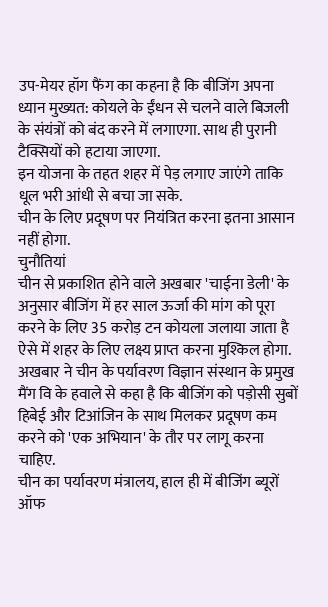उप-मेयर हॉग फैंग का कहना है कि बीजिंग अपना ध्यान मुख्यत: कोयले के ईंधन से चलने वाले बिजली के संयंत्रों को बंद करने में लगाएगा. साथ ही पुरानी टैक्सियों को हटाया जाएगा.
इन योजना के तहत शहर में पेड़ लगाए जाएंगे ताकि धूल भरी आंधी से बचा जा सके.
चीन के लिए प्रदूषण पर नियंत्रित करना इतना आसान नहीं होगा.
चुनौतियां
चीन से प्रकाशित होने वाले अखबार 'चाईना डेली' के अनुसार बीजिंग में हर साल ऊर्जा की मांग को पूरा करने के लिए 35 करोड़ टन कोयला जलाया जाता है ऐसे में शहर के लिए लक्ष्य प्राप्त करना मुश्किल होगा.
अखबार ने चीन के पर्यावरण विज्ञान संस्थान के प्रमुख मैंग वि के हवाले से कहा है कि बीजिंग को पड़ोसी सुबों हिबेई और टिआंजिन के साथ मिलकर प्रदूषण कम करने को 'एक अभियान' के तौर पर लागू करना चाहिए.
चीन का पर्यावरण मंत्रालय, हाल ही में बीजिंग ब्यूरों ऑफ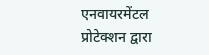एनवायरमेंटल प्रोटेक्शन द्वारा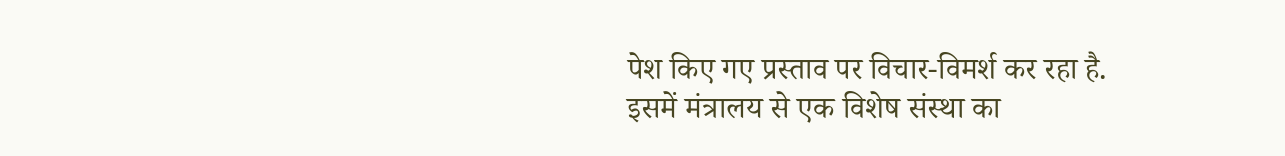पेश किए गए प्रस्ताव पर विचार-विमर्श कर रहा है.
इसमें मंत्रालय से एक विशेष संस्था का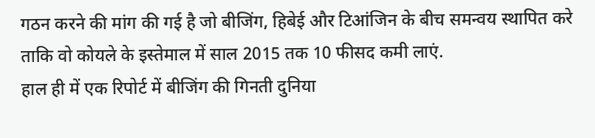गठन करने की मांग की गई है जो बीजिंग, हिबेई और टिआंजिन के बीच समन्वय स्थापित करे ताकि वो कोयले के इस्तेमाल में साल 2015 तक 10 फीसद कमी लाएं.
हाल ही में एक रिपोर्ट में बीजिंग की गिनती दुनिया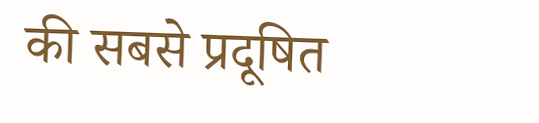की सबसे प्रदूषित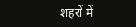शहरों में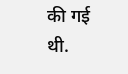की गई थी.